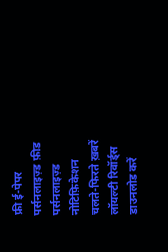फ्री ई-पेपर
पर्सनलाइज़्ड फ़ीड
पर्सनलाइज़्ड नोटिफ़िकेशन
चलते-फिरते ख़बरें
लॉयल्टी रिवॉर्ड्स
डाउनलोड करें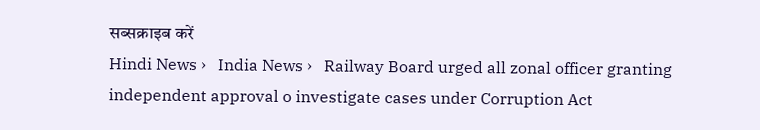सब्सक्राइब करें
Hindi News ›   India News ›   Railway Board urged all zonal officer granting independent approval o investigate cases under Corruption Act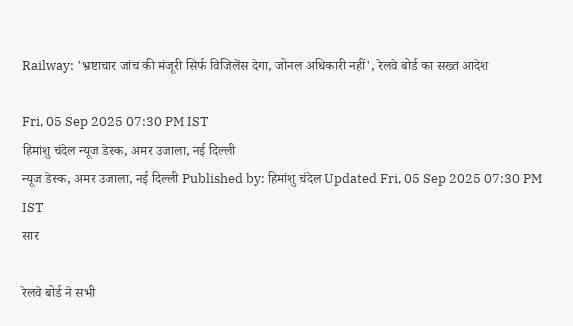Railway: 'भ्रष्टाचार जांच की मंजूरी सिर्फ विजिलेंस देगा, जोनल अधिकारी नहीं', रेलवे बोर्ड का सख्त आदेश

Fri, 05 Sep 2025 07:30 PM IST
हिमांशु चंदेल न्यूज डेस्क, अमर उजाला, नई दिल्ली
न्यूज डेस्क, अमर उजाला, नई दिल्ली Published by: हिमांशु चंदेल Updated Fri, 05 Sep 2025 07:30 PM IST
सार

रेलवे बोर्ड ने सभी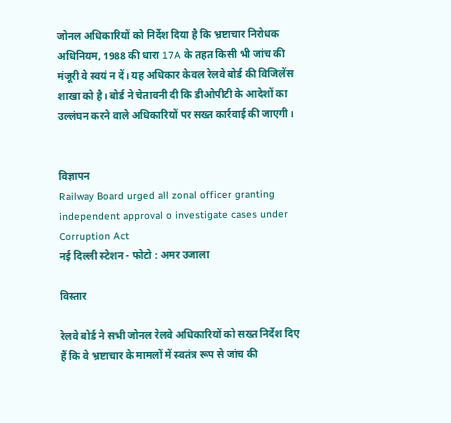जोनल अधिकारियों को निर्देश दिया है कि भ्रष्टाचार निरोधक अधिनियम, 1988 की धारा 17A के तहत किसी भी जांच की मंजूरी वे स्वयं न दें। यह अधिकार केवल रेलवे बोर्ड की विजिलेंस शाखा को है। बोर्ड ने चेतावनी दी कि डीओपीटी के आदेशों का उल्लंघन करने वाले अधिकारियों पर सख्त कार्रवाई की जाएगी।


विज्ञापन
Railway Board urged all zonal officer granting independent approval o investigate cases under Corruption Act
नई दिल्ली स्टेशन - फोटो : अमर उजाला

विस्तार

रेलवे बोर्ड ने सभी जोनल रेलवे अधिकारियों को सख्त निर्देश दिए हैं कि वे भ्रष्टाचार के मामलों में स्वतंत्र रूप से जांच की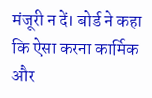मंजूरी न दें। बोर्ड ने कहा कि ऐसा करना कार्मिक और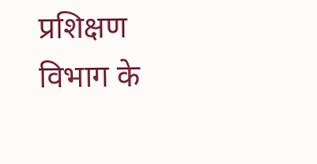प्रशिक्षण विभाग के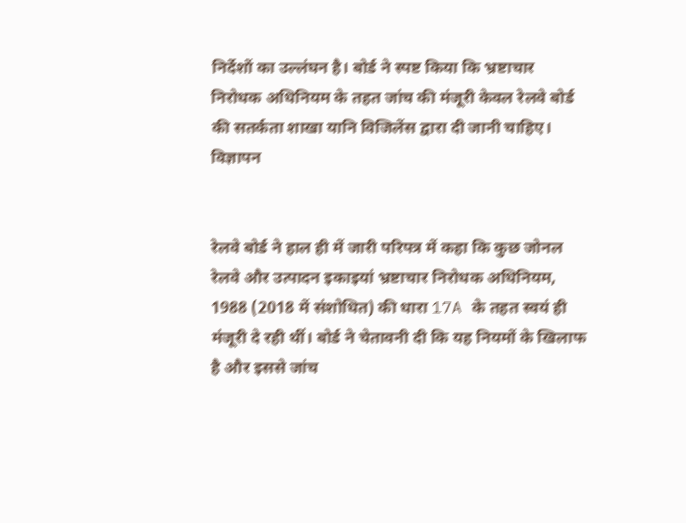निर्देशों का उल्लंघन है। बोर्ड ने स्पष्ट किया कि भ्रष्टाचार निरोधक अधिनियम के तहत जांच की मंजूरी केवल रेलवे बोर्ड की सतर्कता शाखा यानि विजिलेंस द्वारा दी जानी चाहिए।
विज्ञापन


रेलवे बोर्ड ने हाल ही में जारी परिपत्र में कहा कि कुछ जोनल रेलवे और उत्पादन इकाइयां भ्रष्टाचार निरोधक अधिनियम, 1988 (2018 में संशोधित) की धारा 17A के तहत स्वयं ही मंजूरी दे रही थीं। बोर्ड ने चेतावनी दी कि यह नियमों के खिलाफ है और इससे जांच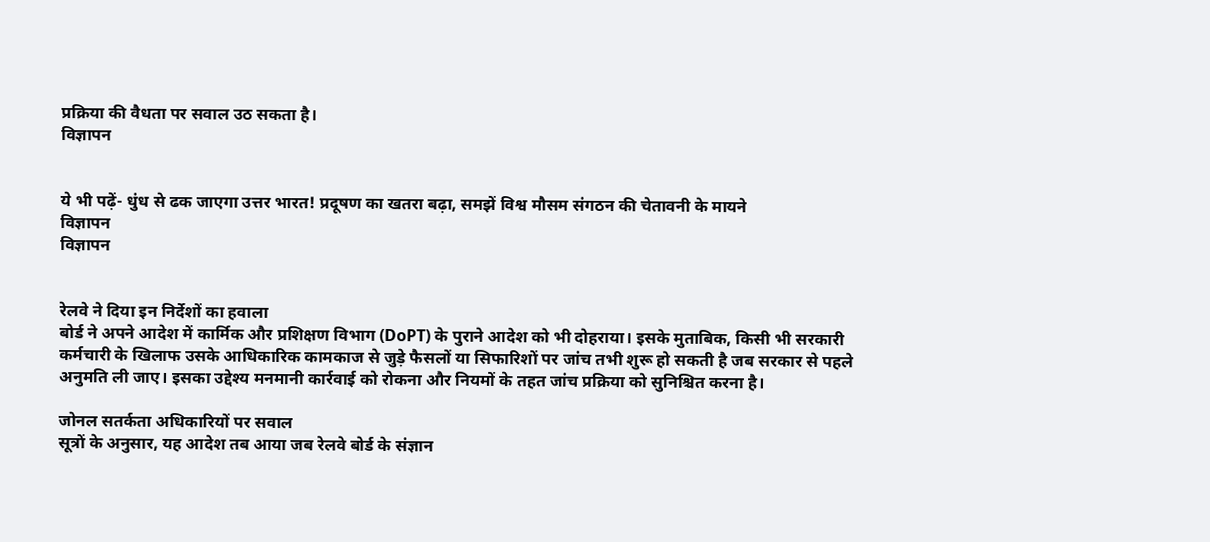प्रक्रिया की वैधता पर सवाल उठ सकता है।
विज्ञापन


ये भी पढ़ें- धुंध से ढक जाएगा उत्तर भारत! प्रदूषण का खतरा बढ़ा, समझें विश्व मौसम संगठन की चेतावनी के मायने
विज्ञापन
विज्ञापन


रेलवे ने दिया इन निर्देशों का हवाला
बोर्ड ने अपने आदेश में कार्मिक और प्रशिक्षण विभाग (DoPT) के पुराने आदेश को भी दोहराया। इसके मुताबिक, किसी भी सरकारी कर्मचारी के खिलाफ उसके आधिकारिक कामकाज से जुड़े फैसलों या सिफारिशों पर जांच तभी शुरू हो सकती है जब सरकार से पहले अनुमति ली जाए। इसका उद्देश्य मनमानी कार्रवाई को रोकना और नियमों के तहत जांच प्रक्रिया को सुनिश्चित करना है।

जोनल सतर्कता अधिकारियों पर सवाल
सूत्रों के अनुसार, यह आदेश तब आया जब रेलवे बोर्ड के संज्ञान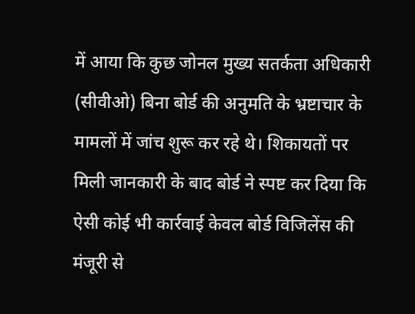में आया कि कुछ जोनल मुख्य सतर्कता अधिकारी (सीवीओ) बिना बोर्ड की अनुमति के भ्रष्टाचार के मामलों में जांच शुरू कर रहे थे। शिकायतों पर मिली जानकारी के बाद बोर्ड ने स्पष्ट कर दिया कि ऐसी कोई भी कार्रवाई केवल बोर्ड विजिलेंस की मंजूरी से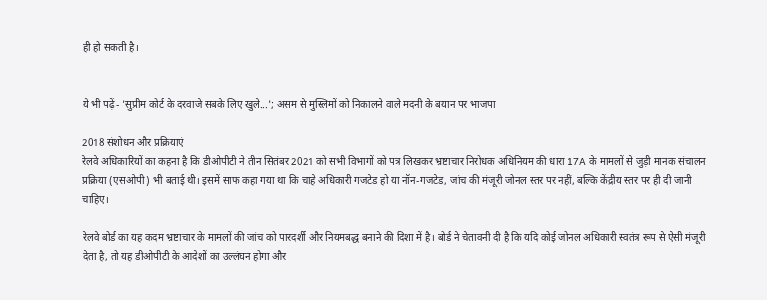ही हो सकती है।


ये भी पढ़ें- 'सुप्रीम कोर्ट के दरवाजे सबके लिए खुले...'; असम से मुस्लिमों को निकालने वाले मदनी के बयान पर भाजपा

2018 संशोधन और प्रक्रियाएं
रेलवे अधिकारियों का कहना है कि डीओपीटी ने तीन सितंबर 2021 को सभी विभागों को पत्र लिखकर भ्रष्टाचार निरोधक अधिनियम की धारा 17A के मामलों से जुड़ी मानक संचालन प्रक्रिया (एसओपी) भी बताई थी। इसमें साफ कहा गया था कि चाहे अधिकारी गजटेड हो या नॉन-गजटेड, जांच की मंजूरी जोनल स्तर पर नहीं, बल्कि केंद्रीय स्तर पर ही दी जानी चाहिए।

रेलवे बोर्ड का यह कदम भ्रष्टाचार के मामलों की जांच को पारदर्शी और नियमबद्ध बनाने की दिशा में है। बोर्ड ने चेतावनी दी है कि यदि कोई जोनल अधिकारी स्वतंत्र रूप से ऐसी मंजूरी देता है, तो यह डीओपीटी के आदेशों का उल्लंघन होगा और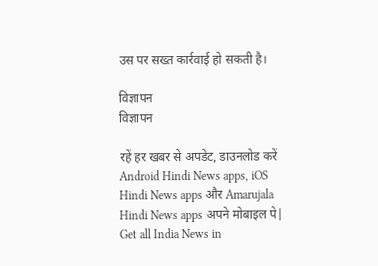उस पर सख्त कार्रवाई हो सकती है।

विज्ञापन
विज्ञापन

रहें हर खबर से अपडेट, डाउनलोड करें Android Hindi News apps, iOS Hindi News apps और Amarujala Hindi News apps अपने मोबाइल पे|
Get all India News in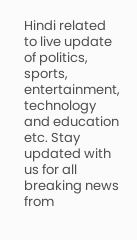Hindi related to live update of politics, sports, entertainment, technology and education etc. Stay updated with us for all breaking news from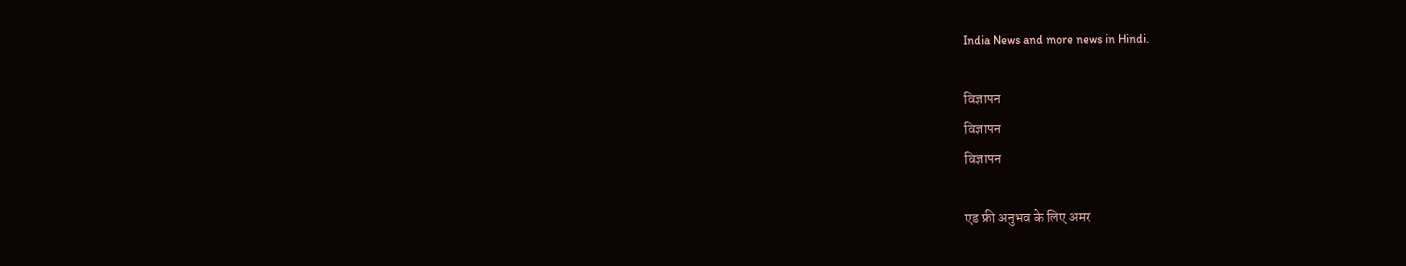India News and more news in Hindi.

विज्ञापन
विज्ञापन
विज्ञापन

एड फ्री अनुभव के लिए अमर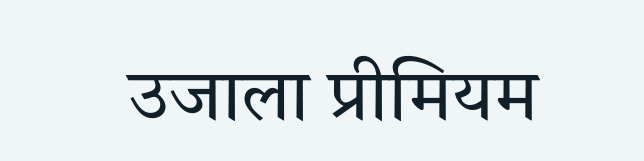उजाला प्रीमियम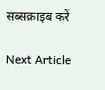सब्सक्राइब करें

Next Article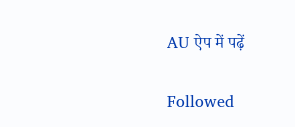AU ऐप में पढ़ें

Followed